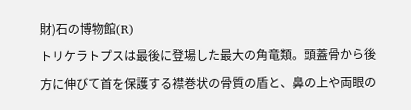財)石の博物館(R)
トリケラトプスは最後に登場した最大の角竜類。頭蓋骨から後方に伸びて首を保護する襟巻状の骨質の盾と、鼻の上や両眼の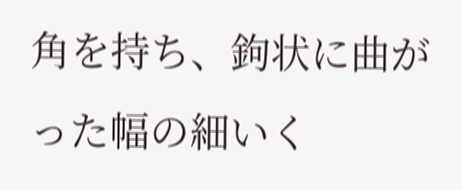角を持ち、鉤状に曲がった幅の細いく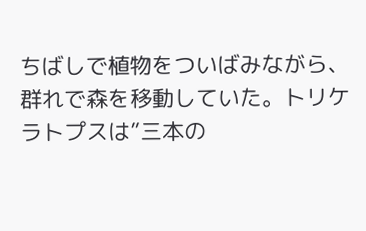ちばしで植物をついばみながら、群れで森を移動していた。トリケラトプスは”三本の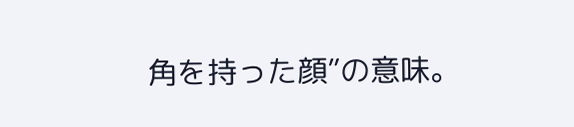角を持った顔”の意味。